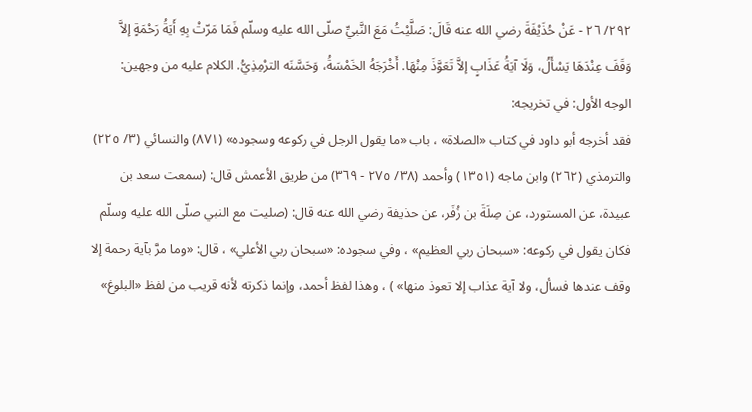٢٩٢/ ٢٦ - عَنْ حُذَيْفَةَ رضي الله عنه قَالَ: صَلَّيْتُ مَعَ النَّبيِّ صلّى الله عليه وسلّم فَمَا مَرّتْ بِهِ أَيَةُ رَحْمَةٍ إلاَّ وَقَفَ عِنْدَهَا يَسْأَلُ، وَلَا آيَةُ عَذَابٍ إلاَّ تَعَوَّذَ مِنْهَا. أَخْرَجَهُ الخَمْسَةُ، وَحَسَّنَه الترْمِذِيُّ. الكلام عليه من وجهين:
الوجه الأول: في تخريجه:
فقد أخرجه أبو داود في كتاب «الصلاة» ، باب «ما يقول الرجل في ركوعه وسجوده» (٨٧١) والنسائي (٣/ ٢٢٥) والترمذي (٢٦٢) وابن ماجه (١٣٥١) وأحمد (٣٨/ ٢٧٥ - ٣٦٩) من طريق الأعمش قال: (سمعت سعد بن عبيدة، عن المستورد، عن صِلَةَ بن زُفَر، عن حذيفة رضي الله عنه قال: (صليت مع النبي صلّى الله عليه وسلّم فكان يقول في ركوعه: «سبحان ربي العظيم» ، وفي سجوده: «سبحان ربي الأعلي» ، قال: «وما مرَّ بآية رحمة إلا وقف عندها فسأل، ولا آية عذاب إلا تعوذ منها» ) ، وهذا لفظ أحمد، وإنما ذكرته لأنه قريب من لفظ «البلوغ»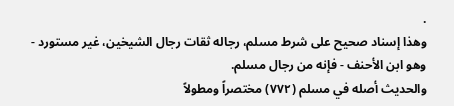.
وهذا إسناد صحيح على شرط مسلم، رجاله ثقات رجال الشيخين، غير مستورد - وهو ابن الأحنف - فإنه من رجال مسلم.
والحديث أصله في مسلم (٧٧٢) مختصراً ومطولاً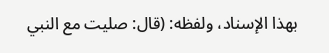بهذا الإسناد، ولفظه: (قال: صليت مع النبي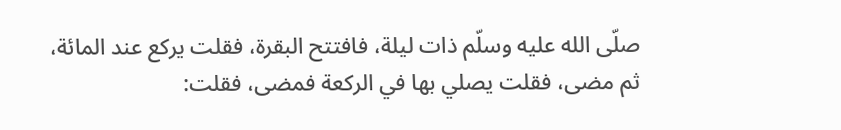صلّى الله عليه وسلّم ذات ليلة، فافتتح البقرة، فقلت يركع عند المائة، ثم مضى، فقلت يصلي بها في الركعة فمضى، فقلت: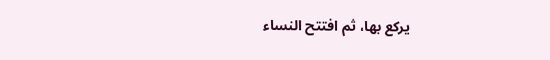يركع بها، ثم افتتح النساء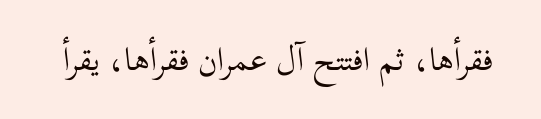فقرأها، ثم افتتح آل عمران فقرأها، يقرأ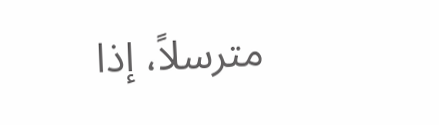مترسلاً، إذا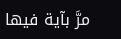مرَّ بآية فيها